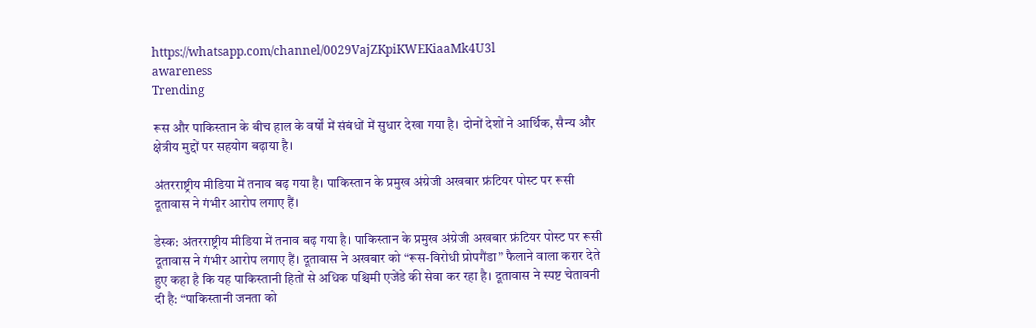https://whatsapp.com/channel/0029VajZKpiKWEKiaaMk4U3l
awareness
Trending

रूस और पाकिस्तान के बीच हाल के वर्षों में संबंधों में सुधार देखा गया है। दोनों देशों ने आर्थिक, सैन्य और क्षेत्रीय मुद्दों पर सहयोग बढ़ाया है।

अंतरराष्ट्रीय मीडिया में तनाव बढ़ गया है। पाकिस्तान के प्रमुख अंग्रेजी अखबार फ्रंटियर पोस्ट पर रूसी दूतावास ने गंभीर आरोप लगाए हैं।

डेस्क: अंतरराष्ट्रीय मीडिया में तनाव बढ़ गया है। पाकिस्तान के प्रमुख अंग्रेजी अखबार फ्रंटियर पोस्ट पर रूसी दूतावास ने गंभीर आरोप लगाए हैं। दूतावास ने अखबार को “रूस-विरोधी प्रोपगैंडा” फैलाने वाला करार देते हुए कहा है कि यह पाकिस्तानी हितों से अधिक पश्चिमी एजेंडे की सेवा कर रहा है। दूतावास ने स्पष्ट चेतावनी दी है: “पाकिस्तानी जनता को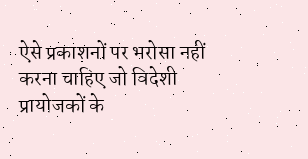ऐसे प्रकाशनों पर भरोसा नहीं करना चाहिए जो विदेशी प्रायोजकों के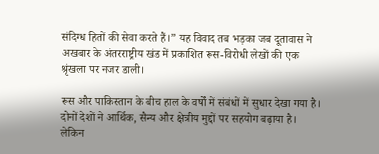संदिग्ध हितों की सेवा करते हैं।” यह विवाद तब भड़का जब दूतावास ने अखबार के अंतरराष्ट्रीय खंड में प्रकाशित रूस-विरोधी लेखों की एक श्रृंखला पर नजर डाली।

रूस और पाकिस्तान के बीच हाल के वर्षों में संबंधों में सुधार देखा गया है। दोनों देशों ने आर्थिक, सैन्य और क्षेत्रीय मुद्दों पर सहयोग बढ़ाया है। लेकिन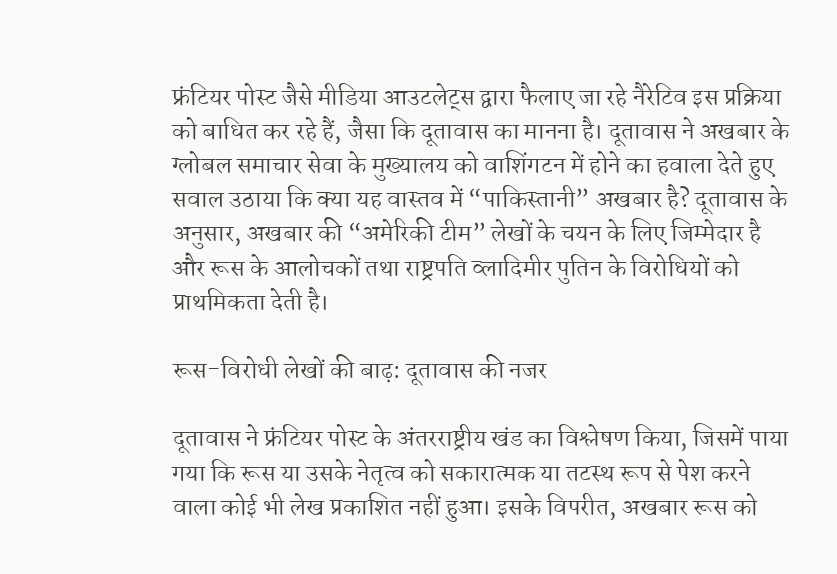फ्रंटियर पोस्ट जैसे मीडिया आउटलेट्स द्वारा फैलाए जा रहे नैरेटिव इस प्रक्रिया को बाधित कर रहे हैं, जैसा कि दूतावास का मानना है। दूतावास ने अखबार के ग्लोबल समाचार सेवा के मुख्यालय को वाशिंगटन में होने का हवाला देते हुए सवाल उठाया कि क्या यह वास्तव में “पाकिस्तानी” अखबार है? दूतावास के अनुसार, अखबार की “अमेरिकी टीम” लेखों के चयन के लिए जिम्मेदार है और रूस के आलोचकों तथा राष्ट्रपति व्लादिमीर पुतिन के विरोधियों को प्राथमिकता देती है।

रूस-विरोधी लेखों की बाढ़: दूतावास की नजर

दूतावास ने फ्रंटियर पोस्ट के अंतरराष्ट्रीय खंड का विश्लेषण किया, जिसमें पाया गया कि रूस या उसके नेतृत्व को सकारात्मक या तटस्थ रूप से पेश करने वाला कोई भी लेख प्रकाशित नहीं हुआ। इसके विपरीत, अखबार रूस को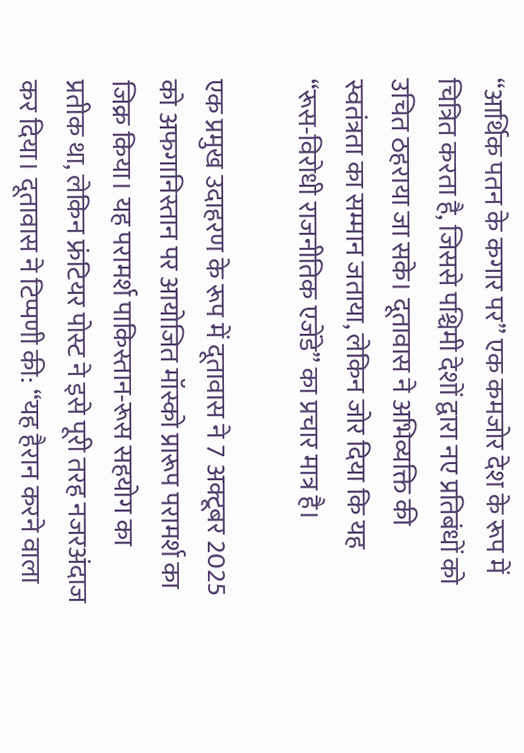“आर्थिक पतन के कगार पर” एक कमजोर देश के रूप में चित्रित करता है, जिससे पश्चिमी देशों द्वारा नए प्रतिबंधों को उचित ठहराया जा सके। दूतावास ने अभिव्यक्ति की स्वतंत्रता का सम्मान जताया, लेकिन जोर दिया कि यह “रूस-विरोधी राजनीतिक एजेंडे” का प्रचार मात्र है।

एक प्रमुख उदाहरण के रूप में दूतावास ने 7 अक्टूबर 2025 को अफगानिस्तान पर आयोजित मॉस्को प्रारूप परामर्श का जिक्र किया। यह परामर्श पाकिस्तान-रूस सहयोग का प्रतीक था, लेकिन फ्रंटियर पोस्ट ने इसे पूरी तरह नजरअंदाज कर दिया। दूतावास ने टिप्पणी की: “यह हैरान करने वाला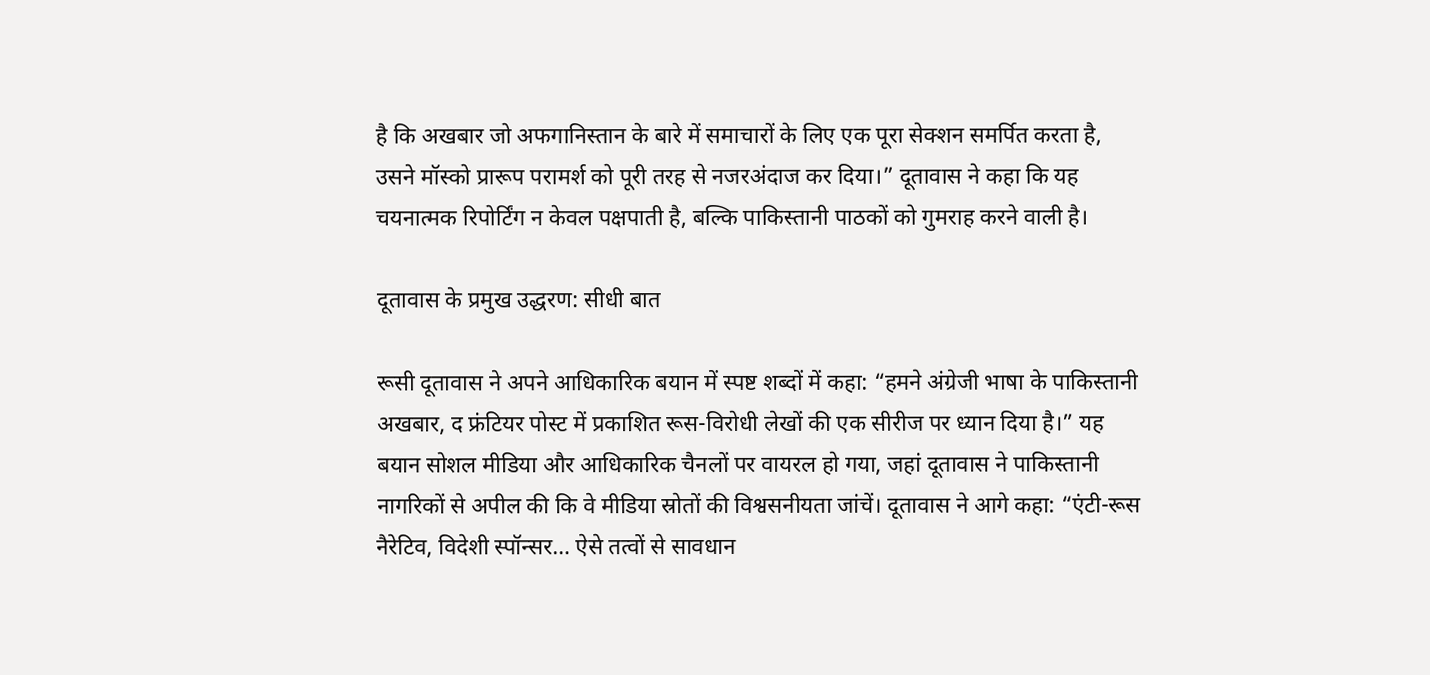है कि अखबार जो अफगानिस्तान के बारे में समाचारों के लिए एक पूरा सेक्शन समर्पित करता है, उसने मॉस्को प्रारूप परामर्श को पूरी तरह से नजरअंदाज कर दिया।” दूतावास ने कहा कि यह चयनात्मक रिपोर्टिंग न केवल पक्षपाती है, बल्कि पाकिस्तानी पाठकों को गुमराह करने वाली है।

दूतावास के प्रमुख उद्धरण: सीधी बात

रूसी दूतावास ने अपने आधिकारिक बयान में स्पष्ट शब्दों में कहा: “हमने अंग्रेजी भाषा के पाकिस्तानी अखबार, द फ्रंटियर पोस्ट में प्रकाशित रूस-विरोधी लेखों की एक सीरीज पर ध्यान दिया है।” यह बयान सोशल मीडिया और आधिकारिक चैनलों पर वायरल हो गया, जहां दूतावास ने पाकिस्तानी नागरिकों से अपील की कि वे मीडिया स्रोतों की विश्वसनीयता जांचें। दूतावास ने आगे कहा: “एंटी-रूस नैरेटिव, विदेशी स्पॉन्सर… ऐसे तत्वों से सावधान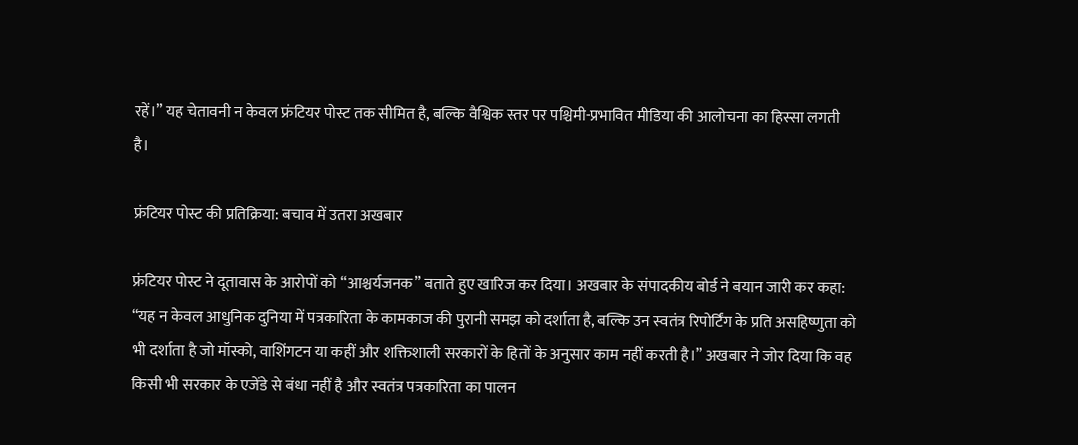रहें।” यह चेतावनी न केवल फ्रंटियर पोस्ट तक सीमित है, बल्कि वैश्विक स्तर पर पश्चिमी-प्रभावित मीडिया की आलोचना का हिस्सा लगती है।

फ्रंटियर पोस्ट की प्रतिक्रिया: बचाव में उतरा अखबार

फ्रंटियर पोस्ट ने दूतावास के आरोपों को “आश्चर्यजनक” बताते हुए खारिज कर दिया। अखबार के संपादकीय बोर्ड ने बयान जारी कर कहा: “यह न केवल आधुनिक दुनिया में पत्रकारिता के कामकाज की पुरानी समझ को दर्शाता है, बल्कि उन स्वतंत्र रिपोर्टिंग के प्रति असहिष्णुता को भी दर्शाता है जो मॉस्को, वाशिंगटन या कहीं और शक्तिशाली सरकारों के हितों के अनुसार काम नहीं करती है।” अखबार ने जोर दिया कि वह किसी भी सरकार के एजेंडे से बंधा नहीं है और स्वतंत्र पत्रकारिता का पालन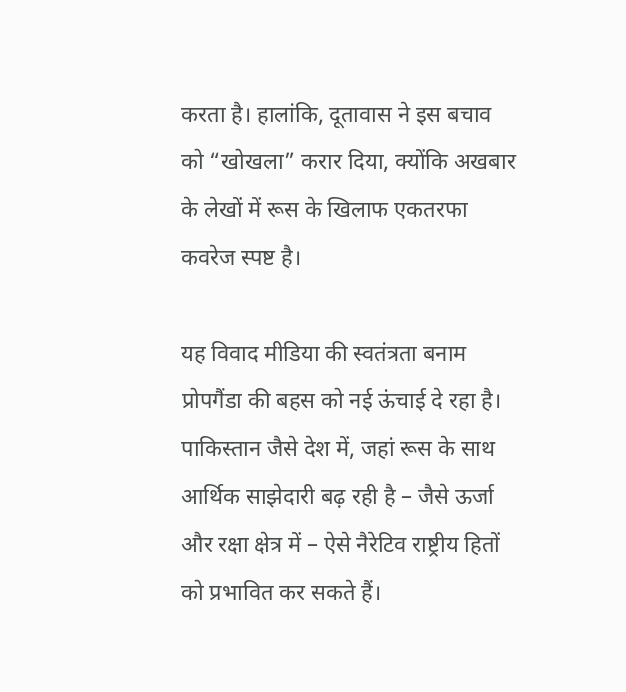करता है। हालांकि, दूतावास ने इस बचाव को “खोखला” करार दिया, क्योंकि अखबार के लेखों में रूस के खिलाफ एकतरफा कवरेज स्पष्ट है।

यह विवाद मीडिया की स्वतंत्रता बनाम प्रोपगैंडा की बहस को नई ऊंचाई दे रहा है। पाकिस्तान जैसे देश में, जहां रूस के साथ आर्थिक साझेदारी बढ़ रही है – जैसे ऊर्जा और रक्षा क्षेत्र में – ऐसे नैरेटिव राष्ट्रीय हितों को प्रभावित कर सकते हैं।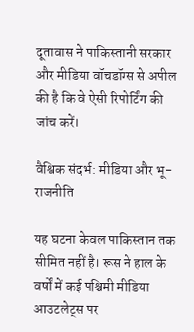दूतावास ने पाकिस्तानी सरकार और मीडिया वॉचडॉग्स से अपील की है कि वे ऐसी रिपोर्टिंग की जांच करें।

वैश्विक संदर्भ: मीडिया और भू-राजनीति

यह घटना केवल पाकिस्तान तक सीमित नहीं है। रूस ने हाल के वर्षों में कई पश्चिमी मीडिया आउटलेट्स पर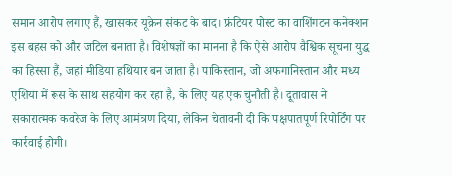समान आरोप लगाए हैं, खासकर यूक्रेन संकट के बाद। फ्रंटियर पोस्ट का वाशिंगटन कनेक्शन इस बहस को और जटिल बनाता है। विशेषज्ञों का मानना है कि ऐसे आरोप वैश्विक सूचना युद्ध का हिस्सा हैं, जहां मीडिया हथियार बन जाता है। पाकिस्तान, जो अफगानिस्तान और मध्य एशिया में रूस के साथ सहयोग कर रहा है, के लिए यह एक चुनौती है। दूतावास ने सकारात्मक कवरेज के लिए आमंत्रण दिया, लेकिन चेतावनी दी कि पक्षपातपूर्ण रिपोर्टिंग पर कार्रवाई होगी।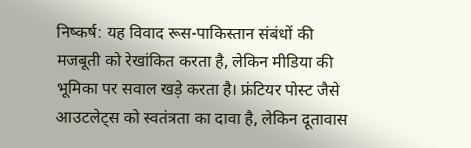निष्कर्ष: यह विवाद रूस-पाकिस्तान संबंधों की मजबूती को रेखांकित करता है, लेकिन मीडिया की भूमिका पर सवाल खड़े करता है। फ्रंटियर पोस्ट जैसे आउटलेट्स को स्वतंत्रता का दावा है, लेकिन दूतावास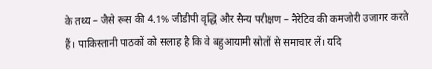के तथ्य – जैसे रूस की 4.1% जीडीपी वृद्धि और सैन्य परीक्षण – नैरेटिव की कमजोरी उजागर करते हैं। पाकिस्तानी पाठकों को सलाह है कि वे बहुआयामी स्रोतों से समाचार लें। यदि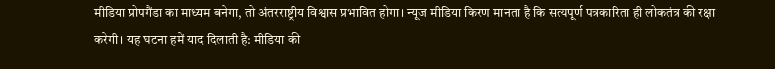मीडिया प्रोपगैंडा का माध्यम बनेगा, तो अंतरराष्ट्रीय विश्वास प्रभावित होगा। न्यूज मीडिया किरण मानता है कि सत्यपूर्ण पत्रकारिता ही लोकतंत्र की रक्षा करेगी। यह घटना हमें याद दिलाती है: मीडिया की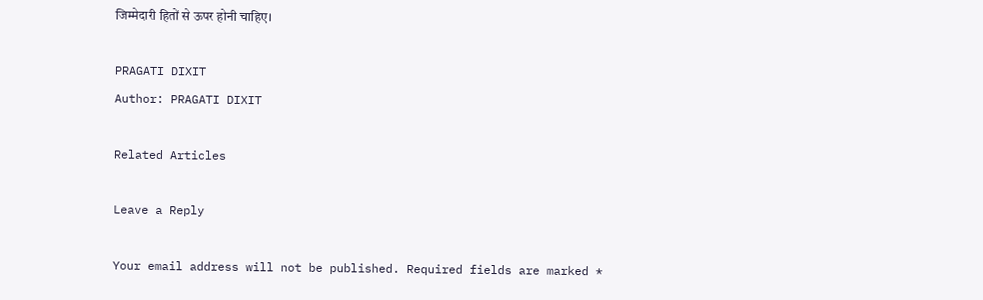जिम्मेदारी हितों से ऊपर होनी चाहिए।

PRAGATI DIXIT
Author: PRAGATI DIXIT

Related Articles

Leave a Reply

Your email address will not be published. Required fields are marked *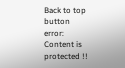Back to top button
error: Content is protected !!